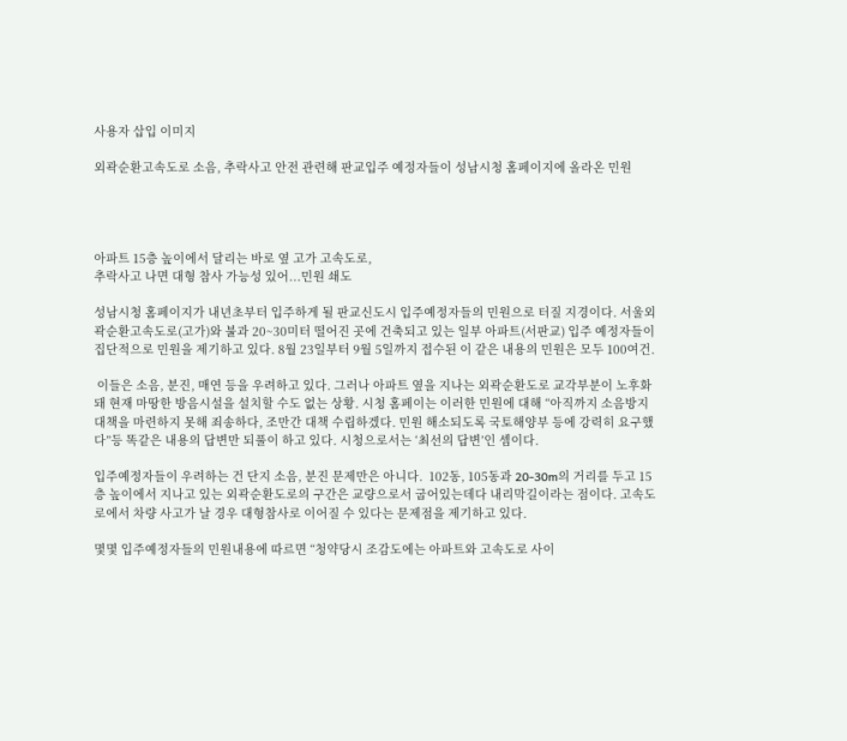사용자 삽입 이미지

외곽순환고속도로 소음, 추락사고 안전 관련해 판교입주 예정자들이 성남시청 홈페이지에 올라온 민원




아파트 15층 높이에서 달리는 바로 옆 고가 고속도로,
추락사고 나면 대형 참사 가능성 있어...민원 쇄도

성남시청 홈페이지가 내년초부터 입주하게 될 판교신도시 입주예정자들의 민원으로 터질 지경이다. 서울외곽순환고속도로(고가)와 불과 20~30미터 떨어진 곳에 건축되고 있는 일부 아파트(서판교) 입주 예정자들이 집단적으로 민원을 제기하고 있다. 8월 23일부터 9월 5일까지 접수된 이 같은 내용의 민원은 모두 100여건.

 이들은 소음, 분진, 매연 등을 우려하고 있다. 그러나 아파트 옆을 지나는 외곽순환도로 교각부분이 노후화돼 현재 마땅한 방음시설을 설치할 수도 없는 상황. 시청 홈페이는 이러한 민원에 대해 “아직까지 소음방지대책을 마련하지 못해 죄송하다, 조만간 대책 수립하겠다. 민원 해소되도록 국토해양부 등에 강력히 요구했다”등 똑같은 내용의 답변만 되풀이 하고 있다. 시청으로서는 ‘최선의 답변’인 셈이다.

입주예정자들이 우려하는 건 단지 소음, 분진 문제만은 아니다.  102동, 105동과 20-30m의 거리를 두고 15층 높이에서 지나고 있는 외곽순환도로의 구간은 교량으로서 굽어있는데다 내리막길이라는 점이다. 고속도로에서 차량 사고가 날 경우 대형참사로 이어질 수 있다는 문제점을 제기하고 있다.

몇몇 입주예정자들의 민원내용에 따르면 “청약당시 조감도에는 아파트와 고속도로 사이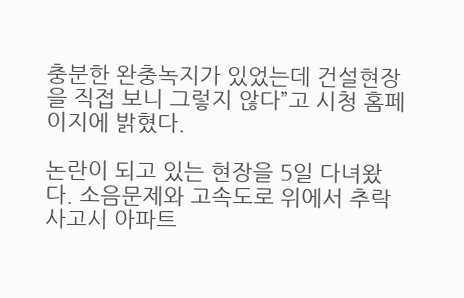충분한 완충녹지가 있었는데 건설현장을 직접 보니 그렇지 않다”고 시청 홈페이지에 밝혔다.

논란이 되고 있는 현장을 5일 다녀왔다. 소음문제와 고속도로 위에서 추락사고시 아파트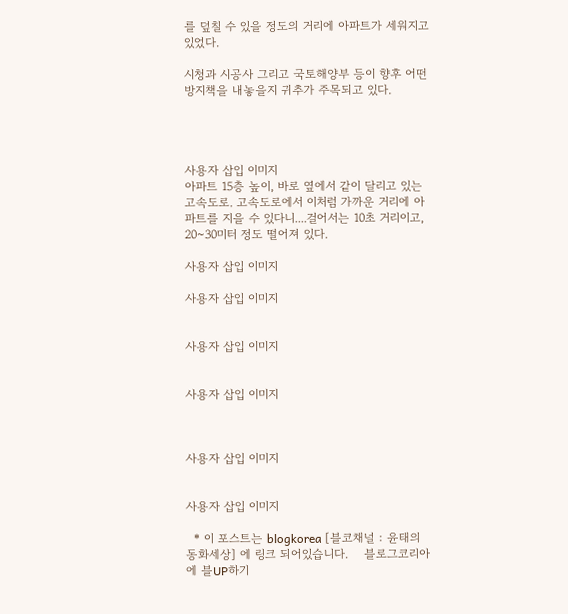를 덮칠 수 있을 정도의 거리에 아파트가 세워지고 있었다.

시청과 시공사 그리고 국토해양부 등이 향후 어떤 방지책을 내놓을지 귀추가 주목되고 있다.




사용자 삽입 이미지
아파트 15층 높이, 바로 옆에서 같이 달리고 있는 고속도로. 고속도로에서 이처럼 가까운 거리에 아파트를 지을 수 있다니....걸어서는 10초 거리이고, 20~30미터 정도 떨어져 있다.

사용자 삽입 이미지

사용자 삽입 이미지


사용자 삽입 이미지


사용자 삽입 이미지



사용자 삽입 이미지


사용자 삽입 이미지

  * 이 포스트는 blogkorea [블코채널 : 윤태의 동화세상] 에 링크 되어있습니다.    블로그코리아에 블UP하기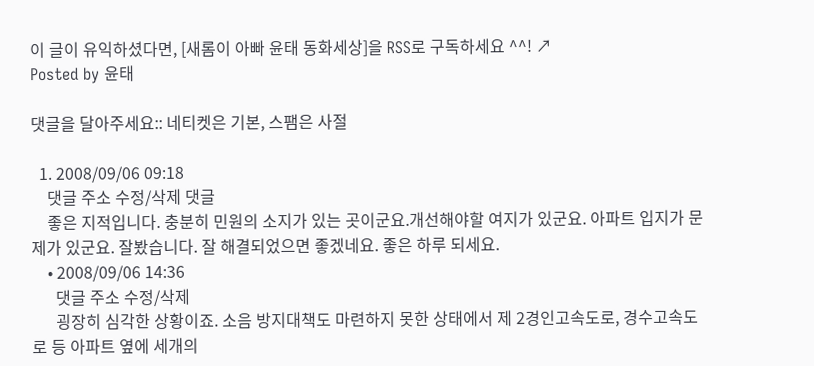이 글이 유익하셨다면, [새롬이 아빠 윤태 동화세상]을 RSS로 구독하세요 ^^! ↗
Posted by 윤태

댓글을 달아주세요:: 네티켓은 기본, 스팸은 사절

  1. 2008/09/06 09:18
    댓글 주소 수정/삭제 댓글
    좋은 지적입니다. 충분히 민원의 소지가 있는 곳이군요.개선해야할 여지가 있군요. 아파트 입지가 문제가 있군요. 잘봤습니다. 잘 해결되었으면 좋겠네요. 좋은 하루 되세요.
    • 2008/09/06 14:36
      댓글 주소 수정/삭제
      굉장히 심각한 상황이죠. 소음 방지대책도 마련하지 못한 상태에서 제 2경인고속도로, 경수고속도로 등 아파트 옆에 세개의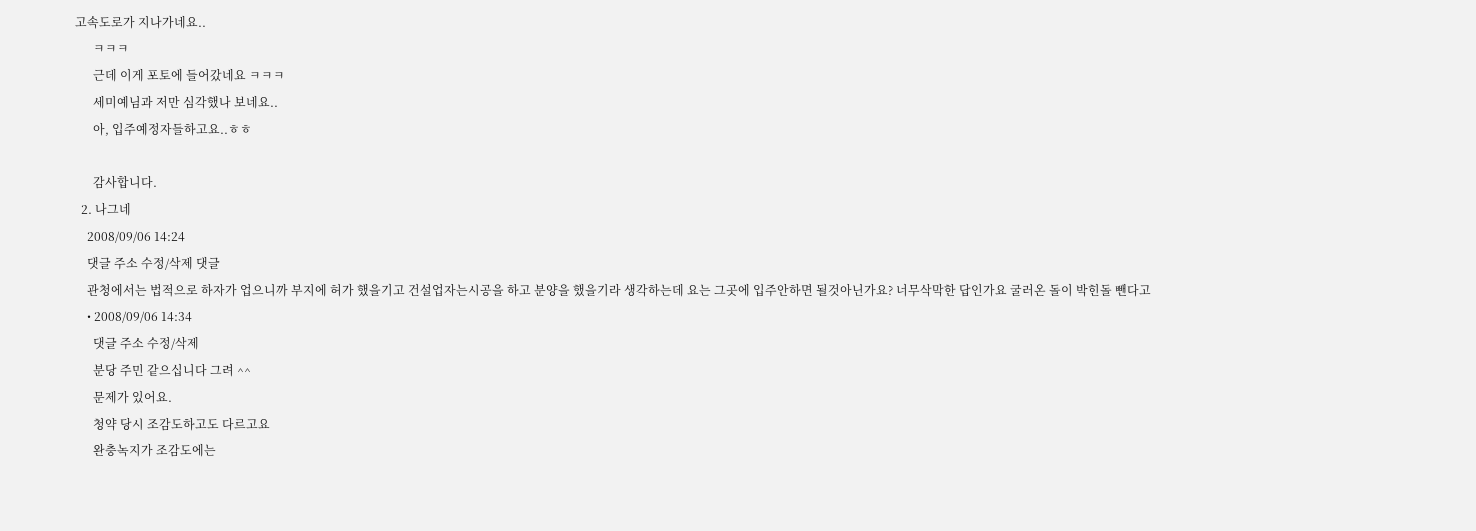고속도로가 지나가네요..
      ㅋㅋㅋ
      근데 이게 포토에 들어갔네요 ㅋㅋㅋ
      세미예님과 저만 심각했나 보네요..
      아, 입주예정자들하고요..ㅎㅎ

      감사합니다.
  2. 나그네
    2008/09/06 14:24
    댓글 주소 수정/삭제 댓글
    관청에서는 법적으로 하자가 업으니까 부지에 허가 했을기고 건설업자는시공을 하고 분양을 했을기라 생각하는데 요는 그곳에 입주안하면 될것아닌가요? 너무삭막한 답인가요 굴러온 돌이 박힌돌 뺀다고
    • 2008/09/06 14:34
      댓글 주소 수정/삭제
      분당 주민 같으십니다 그려 ^^
      문제가 있어요.
      청약 당시 조감도하고도 다르고요
      완충녹지가 조감도에는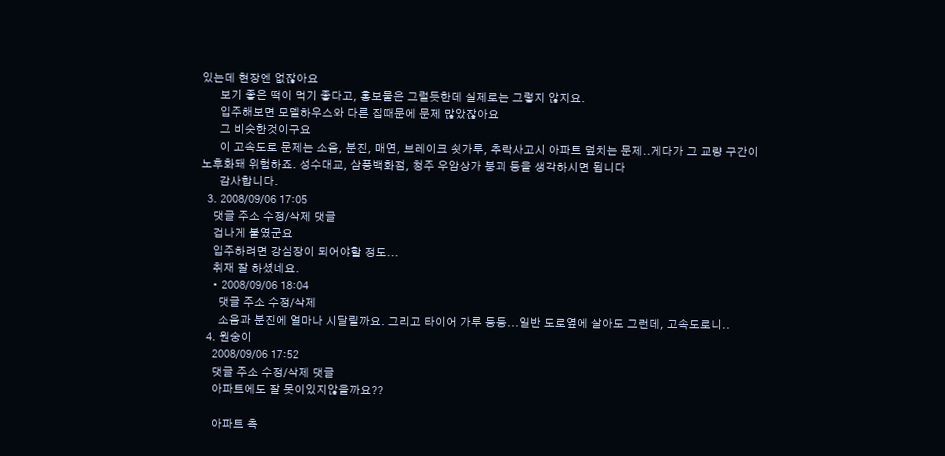있는데 현장엔 없잖아요
      보기 좋은 떡이 먹기 좋다고, 홍보물은 그럴듯한데 실제로는 그렇지 않지요.
      입주해보면 모델하우스와 다른 집때문에 문제 많았잖아요
      그 비슷한것이구요
      이 고속도로 문제는 소음, 분진, 매연, 브레이크 쇳가루, 추락사고시 아파트 덮치는 문제..게다가 그 교량 구간이 노후화돼 위험하죠. 성수대교, 삼풍백화점, 청주 우암상가 붕괴 등을 생각하시면 됩니다
      감사합니다.
  3. 2008/09/06 17:05
    댓글 주소 수정/삭제 댓글
    겁나게 붙였군요
    입주하려면 강심장이 되어야할 정도...
    취재 잘 하셨네요.
    • 2008/09/06 18:04
      댓글 주소 수정/삭제
      소음과 분진에 얼마나 시달릴까요. 그리고 타이어 가루 등등...일반 도로옆에 살아도 그런데, 고속도로니..
  4. 원숭이
    2008/09/06 17:52
    댓글 주소 수정/삭제 댓글
    아파트에도 잘 못이있지않을까요??

    아파트 측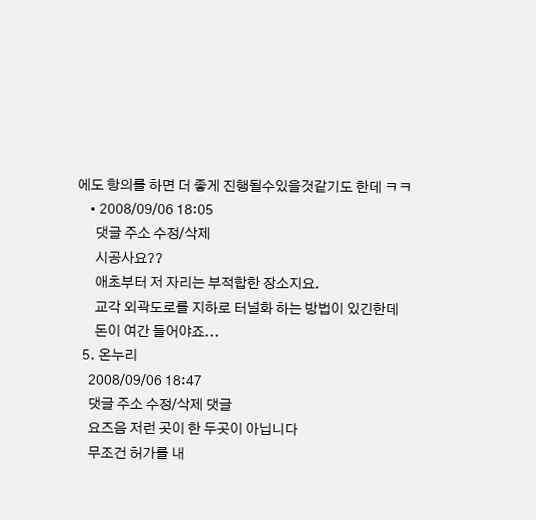에도 항의를 하면 더 좋게 진행될수있을것같기도 한데 ㅋㅋ
    • 2008/09/06 18:05
      댓글 주소 수정/삭제
      시공사요??
      애초부터 저 자리는 부적합한 장소지요.
      교각 외곽도로를 지하로 터널화 하는 방법이 있긴한데
      돈이 여간 들어야죠...
  5. 온누리
    2008/09/06 18:47
    댓글 주소 수정/삭제 댓글
    요즈음 저런 곳이 한 두곳이 아닙니다
    무조건 허가를 내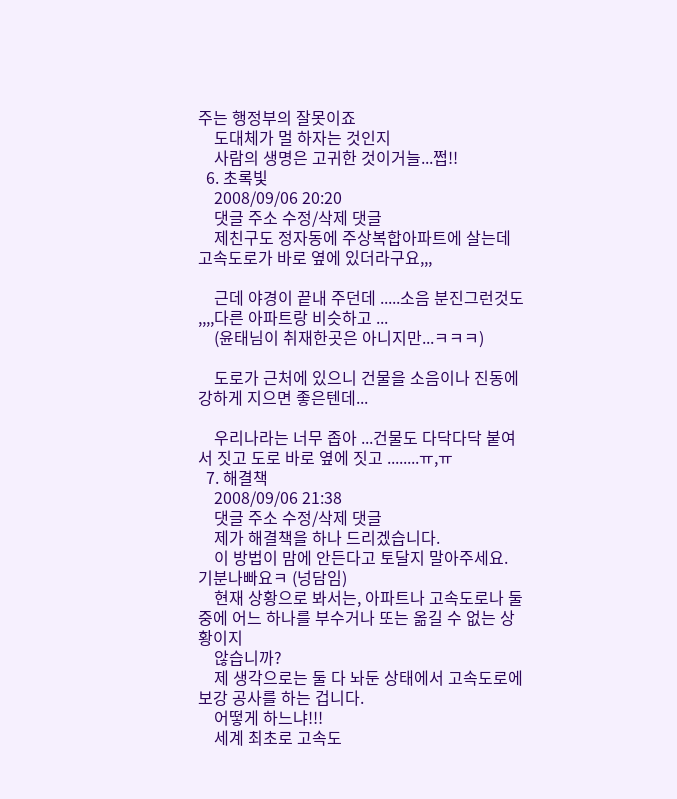주는 행정부의 잘못이죠
    도대체가 멀 하자는 것인지
    사람의 생명은 고귀한 것이거늘...쩝!!
  6. 초록빛
    2008/09/06 20:20
    댓글 주소 수정/삭제 댓글
    제친구도 정자동에 주상복합아파트에 살는데 고속도로가 바로 옆에 있더라구요,,,

    근데 야경이 끝내 주던데 .....소음 분진그런것도 ,,,,다른 아파트랑 비슷하고 ...
    (윤태님이 취재한곳은 아니지만...ㅋㅋㅋ)

    도로가 근처에 있으니 건물을 소음이나 진동에 강하게 지으면 좋은텐데...

    우리나라는 너무 좁아 ...건물도 다닥다닥 붙여서 짓고 도로 바로 옆에 짓고 ........ㅠ,ㅠ
  7. 해결책
    2008/09/06 21:38
    댓글 주소 수정/삭제 댓글
    제가 해결책을 하나 드리겠습니다.
    이 방법이 맘에 안든다고 토달지 말아주세요. 기분나빠요ㅋ (넝담임)
    현재 상황으로 봐서는, 아파트나 고속도로나 둘 중에 어느 하나를 부수거나 또는 옮길 수 없는 상황이지
    않습니까?
    제 생각으로는 둘 다 놔둔 상태에서 고속도로에 보강 공사를 하는 겁니다.
    어떻게 하느냐!!!
    세계 최초로 고속도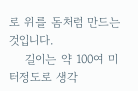로 위를 돔처럼 만드는 것입니다.
    길이는 약 100여 미터정도로 생각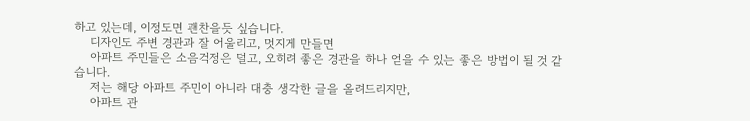하고 있는데, 이정도면 괜찬을듯 싶습니다.
    디자인도 주변 경관과 잘 어울리고, 멋지게 만들면
    아파트 주민들은 소음걱정은 덜고, 오히려 좋은 경관을 하나 얻을 수 있는 좋은 방법이 될 것 같습니다.
    저는 해당 아파트 주민이 아니라 대충 생각한 글을 올려드리지만,
    아파트 관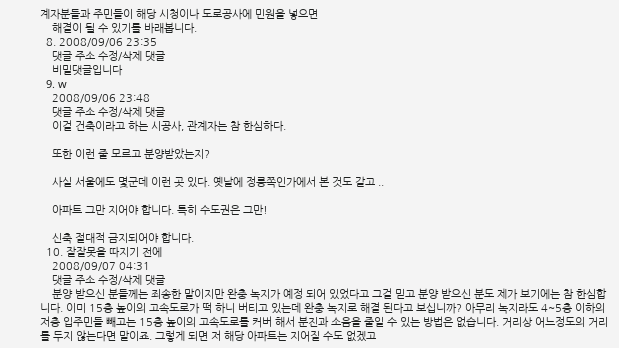계자분들과 주민들이 해당 시청이나 도로공사에 민원을 넣으면
    해결이 될 수 있기를 바래봅니다.
  8. 2008/09/06 23:35
    댓글 주소 수정/삭제 댓글
    비밀댓글입니다
  9. w
    2008/09/06 23:48
    댓글 주소 수정/삭제 댓글
    이걸 건축이라고 하는 시공사, 관계자는 참 한심하다.

    또한 이런 줄 모르고 분양받았는지?

    사실 서울에도 몇군데 이런 곳 있다. 옛날에 정릉쪽인가에서 본 것도 같고 ..

    아파트 그만 지어야 합니다. 특히 수도권은 그만!

    신축 절대적 금지되어야 합니다.
  10. 잘잘못을 따지기 전에
    2008/09/07 04:31
    댓글 주소 수정/삭제 댓글
    분양 받으신 분들께는 죄송한 말이지만 완충 녹지가 예정 되어 있었다고 그걸 믿고 분양 받으신 분도 제가 보기에는 참 한심합니다. 이미 15층 높이의 고속도로가 떡 하니 버티고 있는데 완충 녹지로 해결 된다고 보십니까? 아무리 녹지라도 4~5층 이하의 저층 입주민들 빼고는 15층 높이의 고속도로를 커버 해서 분진과 소음을 줄일 수 있는 방법은 없습니다. 거리상 어느정도의 거리를 두지 않는다면 말이죠. 그렇게 되면 저 해당 아파트는 지어질 수도 없겠고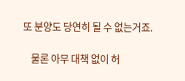또 분양도 당연히 될 수 없는거죠.

    물론 아무 대책 없이 허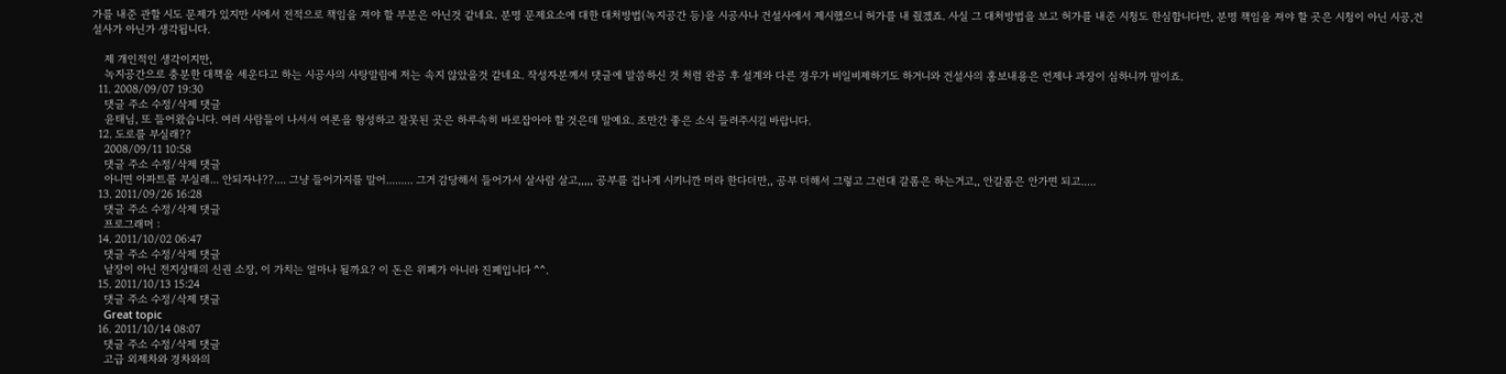가를 내준 관할 시도 문제가 있지만 시에서 전적으로 책임을 져야 할 부분은 아닌것 같네요. 분명 문제요소에 대한 대처방법(녹지공간 등)을 시공사나 건설사에서 제시했으니 허가를 내 줬겠죠. 사실 그 대처방법을 보고 허가를 내준 시청도 한심합니다만, 분명 책임을 져야 할 곳은 시청이 아닌 시공,건설사가 아닌가 생각됩니다.

    제 개인적인 생각이지만,
    녹지공간으로 충분한 대책을 세운다고 하는 시공사의 사탕말림에 저는 속지 않았을것 같네요. 작성자분께서 댓글에 말씀하신 것 처럼 완공 후 설계와 다른 경우가 비일비제하기도 하거니와 건설사의 홍보내용은 언제나 과장이 심하니까 말이죠.
  11. 2008/09/07 19:30
    댓글 주소 수정/삭제 댓글
    윤태님, 또 들어왔습니다. 여러 사람들이 나서서 여론을 형성하고 잘못된 곳은 하루속히 바로잡아야 할 것은데 말예요. 조만간 좋은 소식 들려주시길 바랍니다.
  12. 도로를 부실래??
    2008/09/11 10:58
    댓글 주소 수정/삭제 댓글
    아니면 아파트를 부실래... 안되자나??.... 그냥 들어가지를 말어......... 그거 감당해서 들어가서 살사람 살고,,,,, 공부를 겁나게 시키니깐 머라 한다더만,, 공부 더해서 그렇고 그런대 갈롬은 하는거고,, 안갈롬은 안가면 되고.....
  13. 2011/09/26 16:28
    댓글 주소 수정/삭제 댓글
    프로그래머 :
  14. 2011/10/02 06:47
    댓글 주소 수정/삭제 댓글
    낱장이 아닌 전지상태의 신권 소장, 이 가치는 얼마나 될까요? 이 돈은 위폐가 아니라 진폐입니다 ^^.
  15. 2011/10/13 15:24
    댓글 주소 수정/삭제 댓글
    Great topic
  16. 2011/10/14 08:07
    댓글 주소 수정/삭제 댓글
    고급 외제차와 경차와의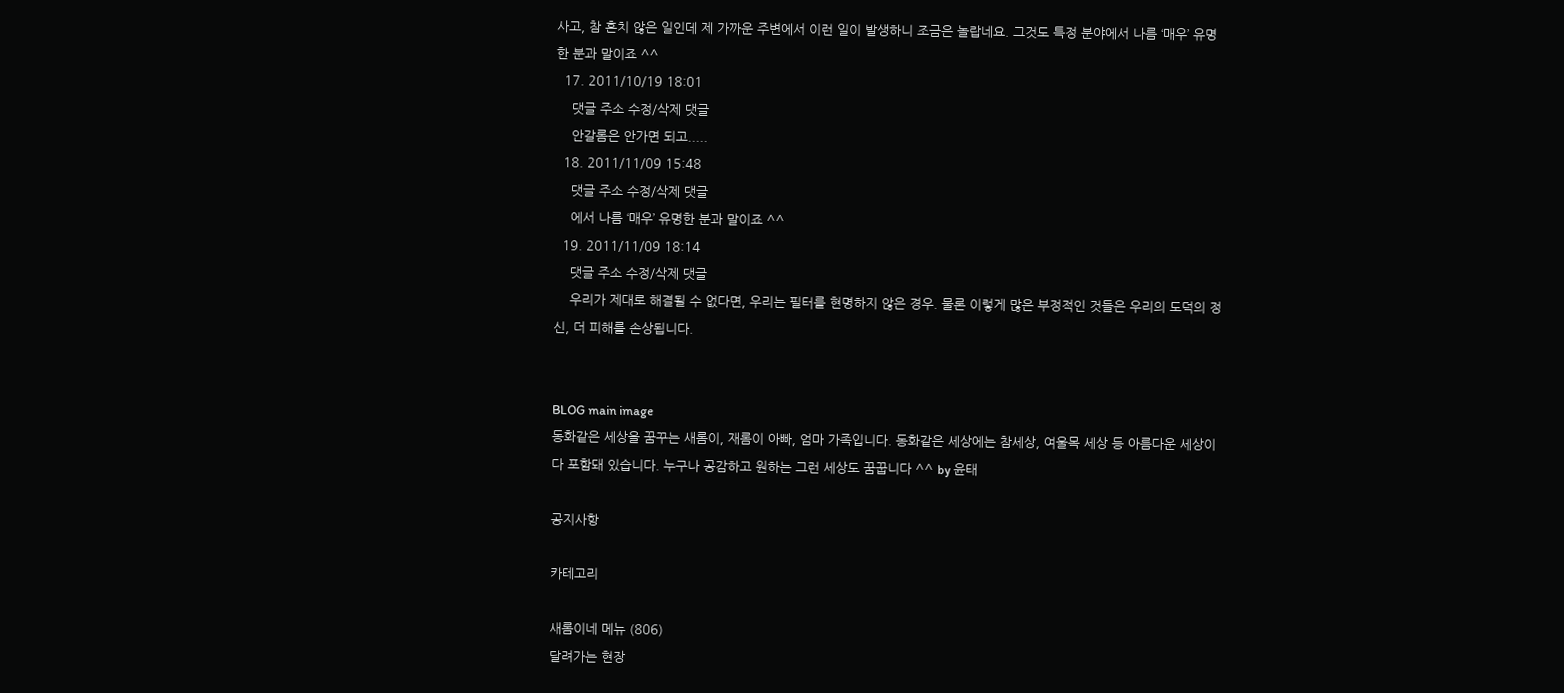사고, 참 흔치 않은 일인데 제 가까운 주변에서 이런 일이 발생하니 조금은 놀랍네요. 그것도 특정 분야에서 나름 ‘매우’ 유명한 분과 말이죠 ^^
  17. 2011/10/19 18:01
    댓글 주소 수정/삭제 댓글
    안갈롬은 안가면 되고.....
  18. 2011/11/09 15:48
    댓글 주소 수정/삭제 댓글
    에서 나름 ‘매우’ 유명한 분과 말이죠 ^^
  19. 2011/11/09 18:14
    댓글 주소 수정/삭제 댓글
    우리가 제대로 해결될 수 없다면, 우리는 필터를 현명하지 않은 경우. 물론 이렇게 많은 부정적인 것들은 우리의 도덕의 정신, 더 피해를 손상됩니다.


BLOG main image
동화같은 세상을 꿈꾸는 새롬이, 재롬이 아빠, 엄마 가족입니다. 동화같은 세상에는 참세상, 여울목 세상 등 아름다운 세상이 다 포함돼 있습니다. 누구나 공감하고 원하는 그런 세상도 꿈꿉니다 ^^ by 윤태

공지사항

카테고리

새롬이네 메뉴 (806)
달려가는 현장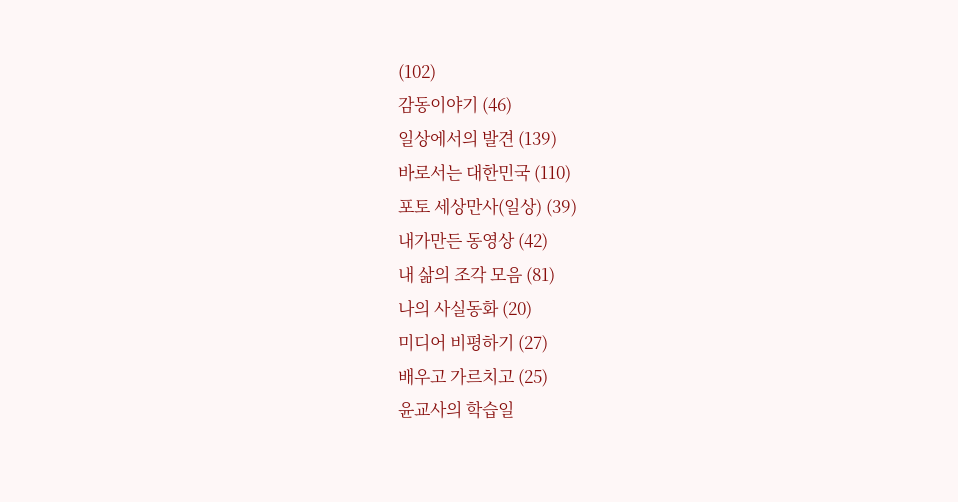(102)
감동이야기 (46)
일상에서의 발견 (139)
바로서는 대한민국 (110)
포토 세상만사(일상) (39)
내가만든 동영상 (42)
내 삶의 조각 모음 (81)
나의 사실동화 (20)
미디어 비평하기 (27)
배우고 가르치고 (25)
윤교사의 학습일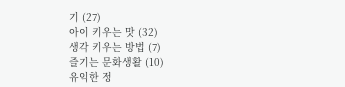기 (27)
아이 키우는 맛 (32)
생각 키우는 방법 (7)
즐기는 문화생활 (10)
유익한 정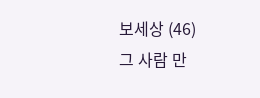보세상 (46)
그 사람 만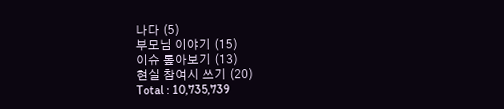나다 (5)
부모님 이야기 (15)
이슈 톺아보기 (13)
현실 참여시 쓰기 (20)
Total : 10,735,739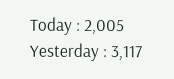Today : 2,005 Yesterday : 3,117